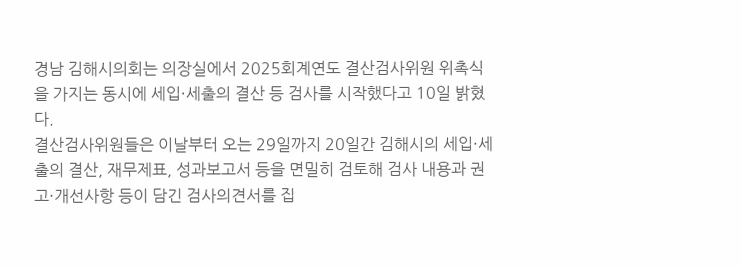경남 김해시의회는 의장실에서 2025회계연도 결산검사위원 위촉식을 가지는 동시에 세입·세출의 결산 등 검사를 시작했다고 10일 밝혔다.
결산검사위원들은 이날부터 오는 29일까지 20일간 김해시의 세입·세출의 결산, 재무제표, 성과보고서 등을 면밀히 검토해 검사 내용과 권고·개선사항 등이 담긴 검사의견서를 집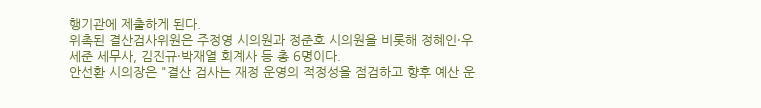행기관에 제출하게 된다.
위촉된 결산검사위원은 주정영 시의원과 정준호 시의원을 비롯해 정혜인·우세준 세무사, 김진규·박재열 회계사 등 총 6명이다.
안선환 시의장은 "결산 검사는 재정 운영의 적정성을 점검하고 향후 예산 운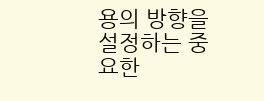용의 방향을 설정하는 중요한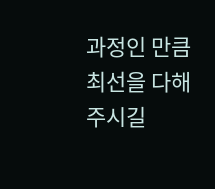과정인 만큼 최선을 다해주시길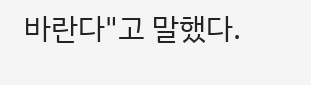바란다"고 말했다.